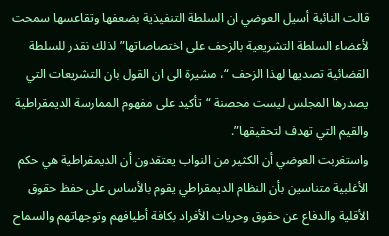قالت النائبة أسيل العوضي ان السلطة التنفيذية بضعفها وتقاعسها سمحت لأعضاء السلطة التشريعية بالزحف على اختصاصاتها” لذلك نقدر للسلطة القضائية تصديها لهذا الزحف “، مشيرة الى ان القول بان التشريعات التي يصدرها المجلس ليست محصنة “تأكيد على مفهوم الممارسة الديمقراطية والقيم التي تهدف لتحقيقها”.
واستغربت العوضي أن الكثير من النواب يعتقدون أن الديمقراطية هي حكم الأغلبية متناسين بأن النظام الديمقراطي يقوم بالأساس على حفظ حقوق الأقلية والدفاع عن حقوق وحريات الأفراد بكافة أطيافهم وتوجهاتهم والسماح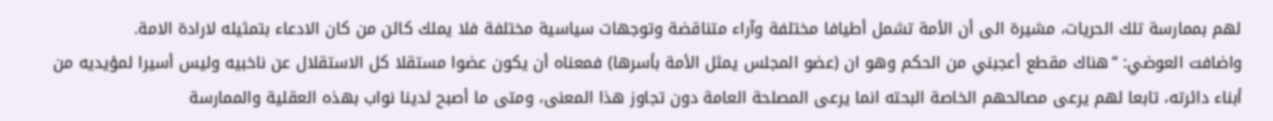لهم بممارسة تلك الحريات، مشيرة الى أن الأمة تشمل أطيافا مختلفة وآراء متناقضة وتوجهات سياسية مختلفة فلا يملك كائن من كان الادعاء بتمثيله لارادة الامة.
واضافت العوضي: “هناك مقطع أعجبني من الحكم وهو ان (عضو المجلس يمثل الأمة بأسرها) فمعناه أن يكون عضوا مستقلا كل الاستقلال عن ناخبيه وليس أسيرا لمؤيديه من أبناء دائرته، تابعا لهم يرعى مصالحهم الخاصة البحته انما يرعى المصلحة العامة دون تجاوز هذا المعنى، ومتى ما أصبح لدينا نواب بهذه العقلية والممارسة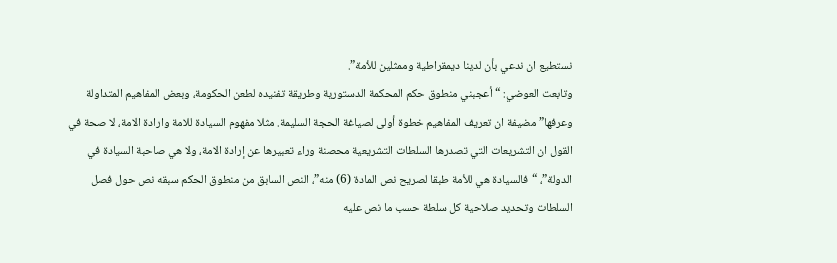نستطيع ان ندعي بأن لدينا ديمقراطية وممثلين للأمة”.
وتابعت العوضي: “أعجبني منطوق حكم المحكمة الدستورية وطريقة تفنيده لطعن الحكومة، وبعض المفاهيم المتداولة وعرفها” مضيفة ان تعريف المفاهيم خطوة أولى لصياغة الحجة السليمة. مثلا مفهوم السيادة للامة وارادة الامة، لا صحة في القول ان التشريعات التي تصدرها السلطات التشريعية محصنة وراء تعبيرها عن إرادة الامة، ولا هي صاحبة السيادة في الدولة”، “فالسيادة هي للأمة طبقا لصريح نص المادة (6) منه”، النص السابق من منطوق الحكم سبقه نص حول فصل السلطات وتحديد صلاحية كل سلطة حسب ما نص عليه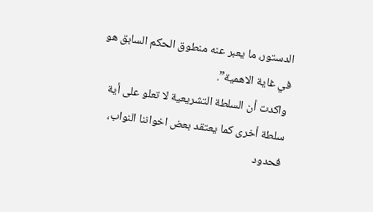الدستور، ما يعبر عنه منطوق الحكم السابق هو في غاية الاهمية”.
واكدت أن السلطة التشريعية لا تعلو على أية سلطة أخرى كما يعتقد بعض اخواننا النواب، فحدود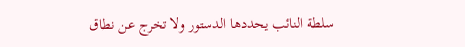سلطة النائب يحددها الدستور ولا تخرج عن نطاق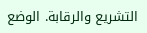التشريع والرقابة. الوضع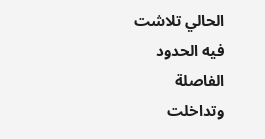الحالي تلاشت فيه الحدود الفاصلة وتداخلت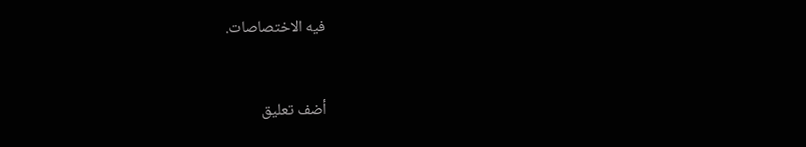فيه الاختصاصات.


أضف تعليق